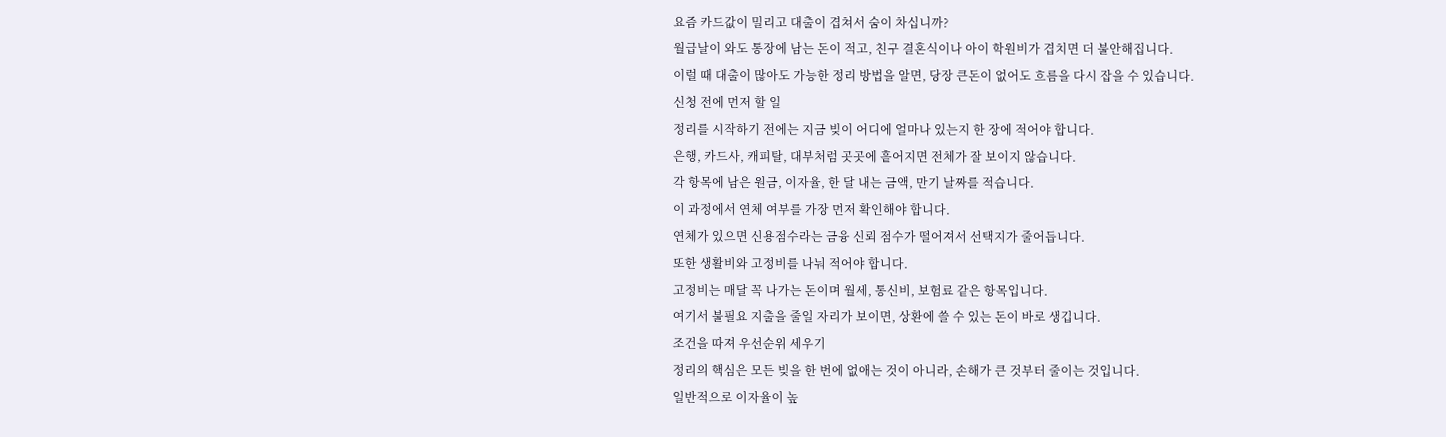요즘 카드값이 밀리고 대출이 겹쳐서 숨이 차십니까?
월급날이 와도 통장에 남는 돈이 적고, 친구 결혼식이나 아이 학원비가 겹치면 더 불안해집니다.
이럴 때 대출이 많아도 가능한 정리 방법을 알면, 당장 큰돈이 없어도 흐름을 다시 잡을 수 있습니다.
신청 전에 먼저 할 일
정리를 시작하기 전에는 지금 빚이 어디에 얼마나 있는지 한 장에 적어야 합니다.
은행, 카드사, 캐피탈, 대부처럼 곳곳에 흩어지면 전체가 잘 보이지 않습니다.
각 항목에 남은 원금, 이자율, 한 달 내는 금액, 만기 날짜를 적습니다.
이 과정에서 연체 여부를 가장 먼저 확인해야 합니다.
연체가 있으면 신용점수라는 금융 신뢰 점수가 떨어져서 선택지가 줄어듭니다.
또한 생활비와 고정비를 나눠 적어야 합니다.
고정비는 매달 꼭 나가는 돈이며 월세, 통신비, 보험료 같은 항목입니다.
여기서 불필요 지출을 줄일 자리가 보이면, 상환에 쓸 수 있는 돈이 바로 생깁니다.
조건을 따져 우선순위 세우기
정리의 핵심은 모든 빚을 한 번에 없애는 것이 아니라, 손해가 큰 것부터 줄이는 것입니다.
일반적으로 이자율이 높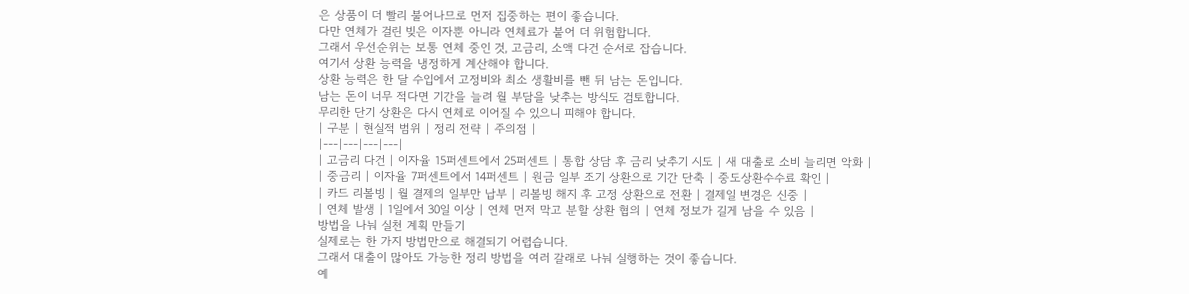은 상품이 더 빨리 불어나므로 먼저 집중하는 편이 좋습니다.
다만 연체가 걸린 빚은 이자뿐 아니라 연체료가 붙어 더 위험합니다.
그래서 우선순위는 보통 연체 중인 것, 고금리, 소액 다건 순서로 잡습니다.
여기서 상환 능력을 냉정하게 계산해야 합니다.
상환 능력은 한 달 수입에서 고정비와 최소 생활비를 뺀 뒤 남는 돈입니다.
남는 돈이 너무 적다면 기간을 늘려 월 부담을 낮추는 방식도 검토합니다.
무리한 단기 상환은 다시 연체로 이어질 수 있으니 피해야 합니다.
| 구분 | 현실적 범위 | 정리 전략 | 주의점 |
|---|---|---|---|
| 고금리 다건 | 이자율 15퍼센트에서 25퍼센트 | 통합 상담 후 금리 낮추기 시도 | 새 대출로 소비 늘리면 악화 |
| 중금리 | 이자율 7퍼센트에서 14퍼센트 | 원금 일부 조기 상환으로 기간 단축 | 중도상환수수료 확인 |
| 카드 리볼빙 | 월 결제의 일부만 납부 | 리볼빙 해지 후 고정 상환으로 전환 | 결제일 변경은 신중 |
| 연체 발생 | 1일에서 30일 이상 | 연체 먼저 막고 분할 상환 협의 | 연체 정보가 길게 남을 수 있음 |
방법을 나눠 실천 계획 만들기
실제로는 한 가지 방법만으로 해결되기 어렵습니다.
그래서 대출이 많아도 가능한 정리 방법을 여러 갈래로 나눠 실행하는 것이 좋습니다.
예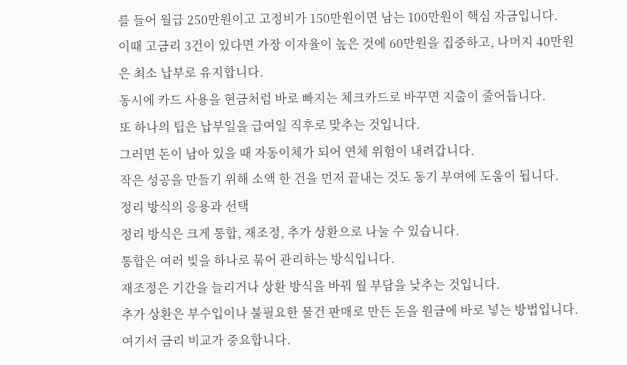를 들어 월급 250만원이고 고정비가 150만원이면 남는 100만원이 핵심 자금입니다.
이때 고금리 3건이 있다면 가장 이자율이 높은 것에 60만원을 집중하고, 나머지 40만원은 최소 납부로 유지합니다.
동시에 카드 사용을 현금처럼 바로 빠지는 체크카드로 바꾸면 지출이 줄어듭니다.
또 하나의 팁은 납부일을 급여일 직후로 맞추는 것입니다.
그러면 돈이 남아 있을 때 자동이체가 되어 연체 위험이 내려갑니다.
작은 성공을 만들기 위해 소액 한 건을 먼저 끝내는 것도 동기 부여에 도움이 됩니다.
정리 방식의 응용과 선택
정리 방식은 크게 통합, 재조정, 추가 상환으로 나눌 수 있습니다.
통합은 여러 빚을 하나로 묶어 관리하는 방식입니다.
재조정은 기간을 늘리거나 상환 방식을 바꿔 월 부담을 낮추는 것입니다.
추가 상환은 부수입이나 불필요한 물건 판매로 만든 돈을 원금에 바로 넣는 방법입니다.
여기서 금리 비교가 중요합니다.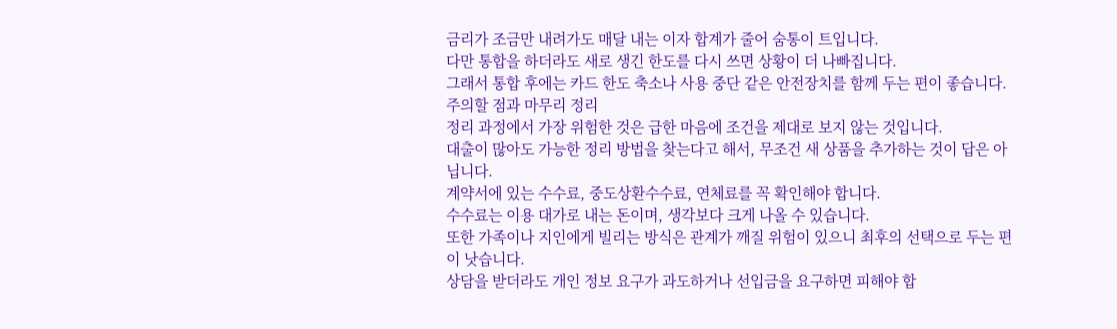금리가 조금만 내려가도 매달 내는 이자 합계가 줄어 숨통이 트입니다.
다만 통합을 하더라도 새로 생긴 한도를 다시 쓰면 상황이 더 나빠집니다.
그래서 통합 후에는 카드 한도 축소나 사용 중단 같은 안전장치를 함께 두는 편이 좋습니다.
주의할 점과 마무리 정리
정리 과정에서 가장 위험한 것은 급한 마음에 조건을 제대로 보지 않는 것입니다.
대출이 많아도 가능한 정리 방법을 찾는다고 해서, 무조건 새 상품을 추가하는 것이 답은 아닙니다.
계약서에 있는 수수료, 중도상환수수료, 연체료를 꼭 확인해야 합니다.
수수료는 이용 대가로 내는 돈이며, 생각보다 크게 나올 수 있습니다.
또한 가족이나 지인에게 빌리는 방식은 관계가 깨질 위험이 있으니 최후의 선택으로 두는 편이 낫습니다.
상담을 받더라도 개인 정보 요구가 과도하거나 선입금을 요구하면 피해야 합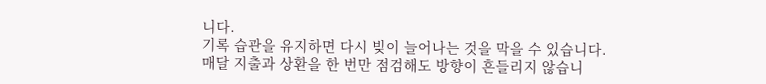니다.
기록 습관을 유지하면 다시 빚이 늘어나는 것을 막을 수 있습니다.
매달 지출과 상환을 한 번만 점검해도 방향이 흔들리지 않습니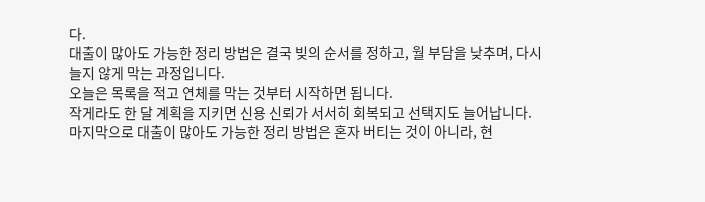다.
대출이 많아도 가능한 정리 방법은 결국 빚의 순서를 정하고, 월 부담을 낮추며, 다시 늘지 않게 막는 과정입니다.
오늘은 목록을 적고 연체를 막는 것부터 시작하면 됩니다.
작게라도 한 달 계획을 지키면 신용 신뢰가 서서히 회복되고 선택지도 늘어납니다.
마지막으로 대출이 많아도 가능한 정리 방법은 혼자 버티는 것이 아니라, 현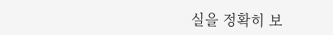실을 정확히 보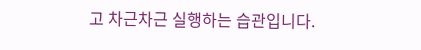고 차근차근 실행하는 습관입니다.